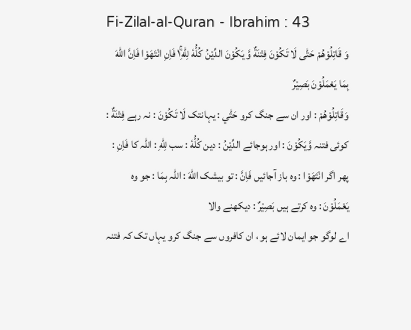Fi-Zilal-al-Quran - Ibrahim : 43
وَ قَاتِلُوْهُمْ حَتّٰى لَا تَكُوْنَ فِتْنَةٌ وَّ یَكُوْنَ الدِّیْنُ كُلُّهٗ لِلّٰهِ١ۚ فَاِنِ انْتَهَوْا فَاِنَّ اللّٰهَ بِمَا یَعْمَلُوْنَ بَصِیْرٌ
وَقَاتِلُوْهُمْ : اور ان سے جنگ کرو حَتّٰي : یہانتک لَا تَكُوْنَ : نہ رہے فِتْنَةٌ : کوئی فتنہ وَّيَكُوْنَ : اور ہوجائے الدِّيْنُ : دین كُلُّهٗ : سب لِلّٰهِ : اللہ کا فَاِنِ : پھر اگر انْتَهَوْا : وہ باز آجائیں فَاِنَّ : تو بیشک اللّٰهَ : اللہ بِمَا : جو وہ يَعْمَلُوْنَ : وہ کرتے ہیں بَصِيْرٌ : دیکھنے والا
اے لوگو جو ایمان لائے ہو ، ان کافروں سے جنگ کرو یہاں تک کہ فتنہ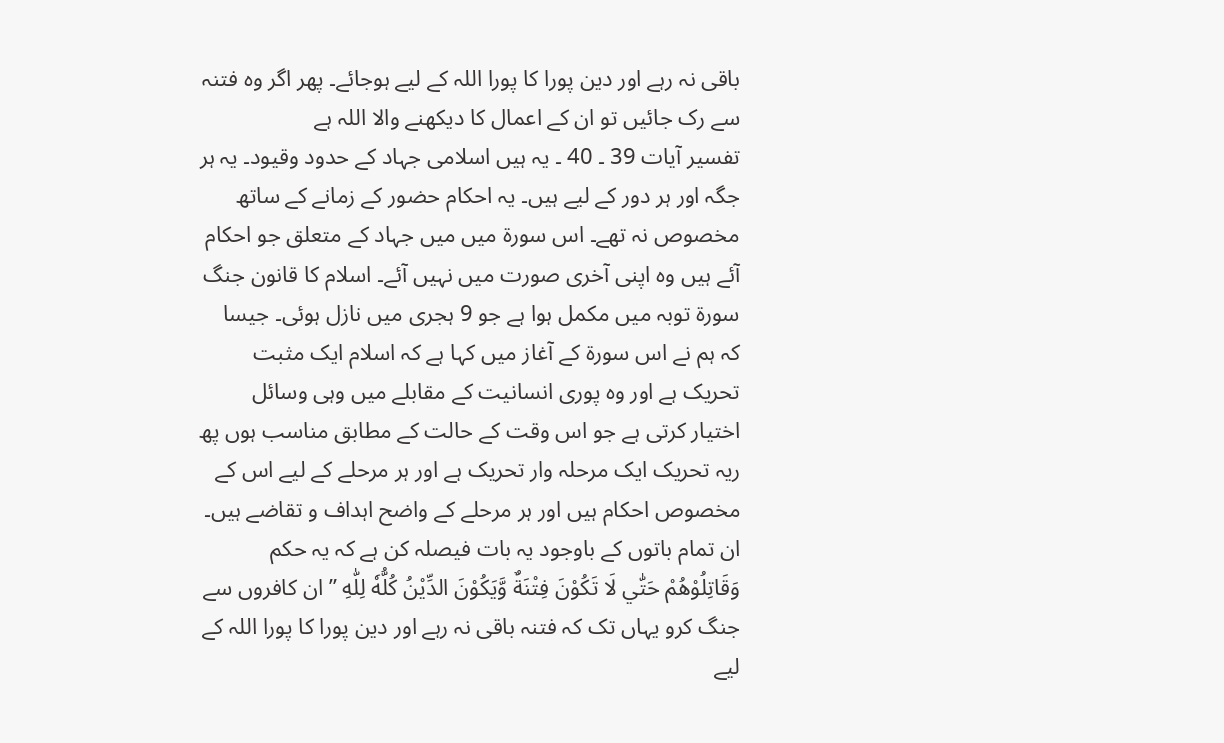باقی نہ رہے اور دین پورا کا پورا اللہ کے لیے ہوجائے۔ پھر اگر وہ فتنہ سے رک جائیں تو ان کے اعمال کا دیکھنے والا اللہ ہے
تفسیر آیات 39 ۔ 40 ۔ یہ ہیں اسلامی جہاد کے حدود وقیود۔ یہ ہر جگہ اور ہر دور کے لیے ہیں۔ یہ احکام حضور کے زمانے کے ساتھ مخصوص نہ تھے۔ اس سورة میں میں جہاد کے متعلق جو احکام آئے ہیں وہ اپنی آخری صورت میں نہیں آئے۔ اسلام کا قانون جنگ سورة توبہ میں مکمل ہوا ہے جو 9 ہجری میں نازل ہوئی۔ جیسا کہ ہم نے اس سورة کے آغاز میں کہا ہے کہ اسلام ایک مثبت تحریک ہے اور وہ پوری انسانیت کے مقابلے میں وہی وسائل اختیار کرتی ہے جو اس وقت کے حالت کے مطابق مناسب ہوں پھ ریہ تحریک ایک مرحلہ وار تحریک ہے اور ہر مرحلے کے لیے اس کے مخصوص احکام ہیں اور ہر مرحلے کے واضح اہداف و تقاضے ہیں۔ ان تمام باتوں کے باوجود یہ بات فیصلہ کن ہے کہ یہ حکم وَقَاتِلُوْهُمْ حَتّٰي لَا تَكُوْنَ فِتْنَةٌ وَّيَكُوْنَ الدِّيْنُ كُلُّهٗ لِلّٰهِ ” ان کافروں سے جنگ کرو یہاں تک کہ فتنہ باقی نہ رہے اور دین پورا کا پورا اللہ کے لیے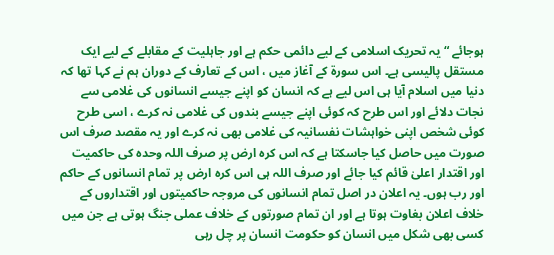ہوجائے “ یہ تحریک اسلامی کے لیے دائمی حکم ہے اور جاہلیت کے مقابلے کے لیے ایک مستقل پالیسی ہے۔ اس سورة کے آغاز میں ، اس کے تعارف کے دوران ہم نے کہا تھا کہ دنیا میں اسلام آیا ہی اس لیے ہے کہ انسان کو اپنے جیسے انسانوں کی غلامی سے نجات دلائے اور اس طرح کہ کوئی اپنے جیسے بندوں کی غلامی نہ کرے ، اسی طرح کوئی شخص اپنی خواہشات نفسانیہ کی غلامی بھی نہ کرے اور یہ مقصد صرف اس صورت میں حاصل کیا جاسکتا ہے کہ اس کرہ ارض پر صرف اللہ وحدہ کی حاکمیت اور اقتدار اعلیٰ قائم کیا جائے اور صرف اللہ ہی اس کرہ ارض پر تمام انسانوں کے حاکم اور رب ہوں۔ یہ اعلان در اصل تمام انسانوں کی مروجہ حاکمیتوں اور اقتداروں کے خلاف اعلان بغاوت ہوتا ہے اور ان تمام صورتوں کے خلاف عملی جنگ ہوتی ہے جن میں کسی بھی شکل میں انسان کو حکومت انسان پر چل رہی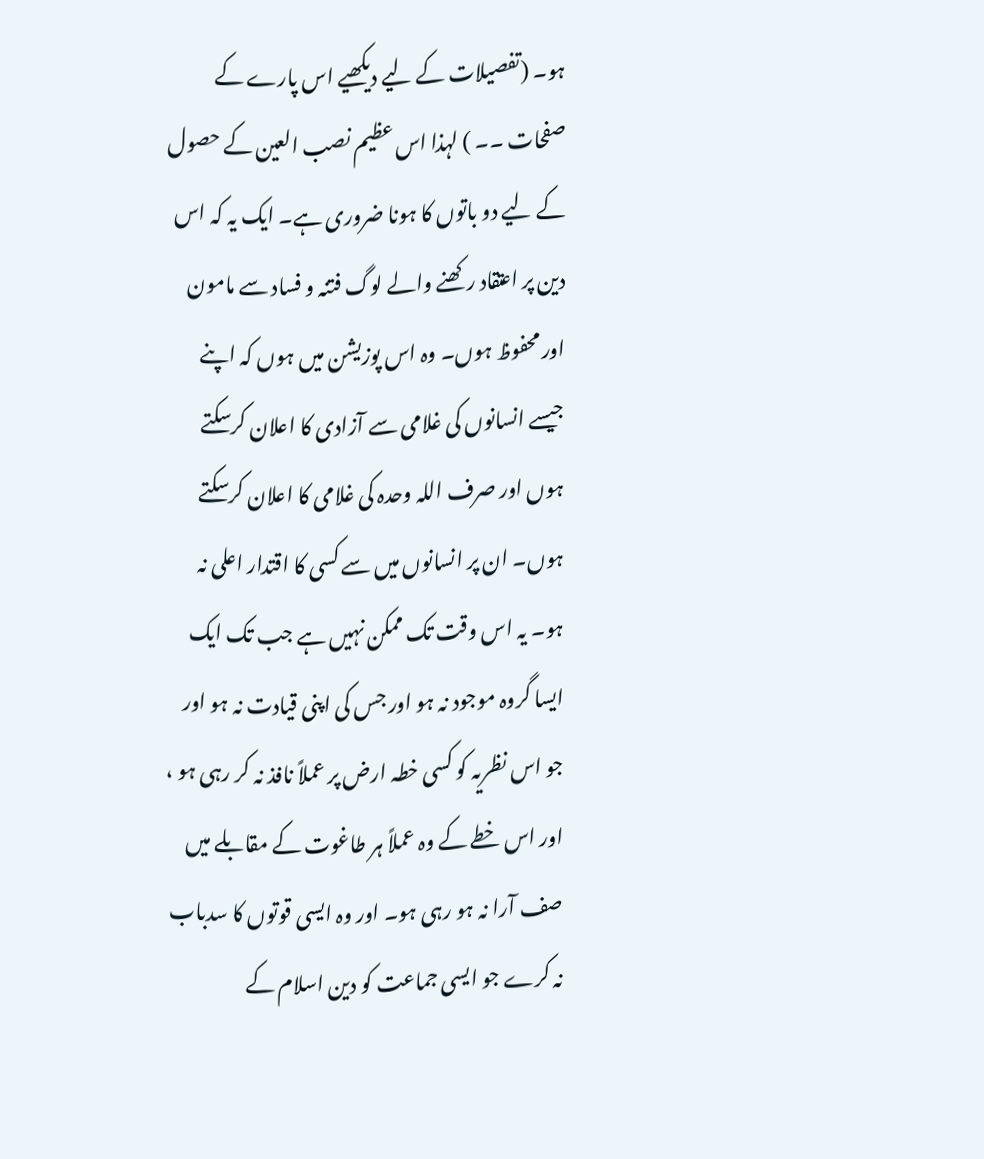ہو۔ (تفصیلات کے لیے دیکھیے اس پارے کے صفحات ۔۔ ) لہذا اس عظیم نصب العین کے حصول کے لیے دو باتوں کا ہونا ضروری ہے۔ ایک یہ کہ اس دین پر اعتقاد رکھنے والے لوگ فتنہ و فساد سے مامون اور محفوظ ہوں۔ وہ اس پوزیشن میں ہوں کہ اپنے جیسے انسانوں کی غلامی سے آزادی کا اعلان کرسکتے ہوں اور صرف اللہ وحدہ کی غلامی کا اعلان کرسکتے ہوں۔ ان پر انسانوں میں سے کسی کا اقتدار اعلی نہ ہو۔ یہ اس وقت تک ممکن نہیں ہے جب تک ایک ایسا گروہ موجود نہ ہو اور جس کی اپنی قیادت نہ ہو اور جو اس نظریہ کو کسی خطہ ارض پر عملاً نافذ نہ کر رہی ہو ، اور اس خطے کے وہ عملاً ہر طاغوت کے مقابلے میں صف آرا نہ ہو رہی ہو۔ اور وہ ایسی قوتوں کا سدباب نہ کرے جو ایسی جماعت کو دین اسلام کے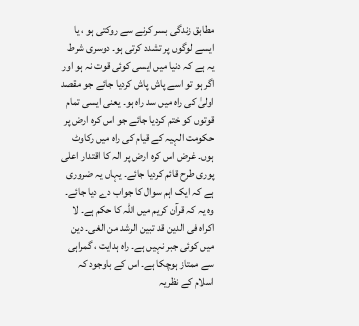مطابق زندگی بسر کرنے سے روکتی ہو ، یا ایسے لوگوں پر تشدد کرتی ہو۔ دوسری شرط یہ ہے کہ دنیا میں ایسی کوئی قوت نہ ہو اور اگر ہو تو اسے پاش پاش کردیا جائے جو مقصد اولیٰ کی راہ میں سد راہ ہو۔ یعنی ایسی تمام قوتوں کو ختم کردیا جائے جو اس کرہ ارض پر حکومت الہیہ کے قیام کی راہ میں رکاوٹ ہوں۔ غرض اس کرہ ارض پر الہ کا اقتدار اعلی پوری طرح قائم کردیا جائے۔ یہاں یہ ضروری ہے کہ ایک اہم سوال کا جواب دے دیا جائے۔ وہ یہ کہ قرآن کریم میں اللہ کا حکم ہے۔ لا اکراہ فی الدین قد تبین الرشد من الغی۔ دین میں کوئی جبر نہیں ہے۔ راہ ہدایت ، گمراہی سے ممتاز ہوچکا ہے۔ اس کے باوجود کہ اسلام کے نظریہ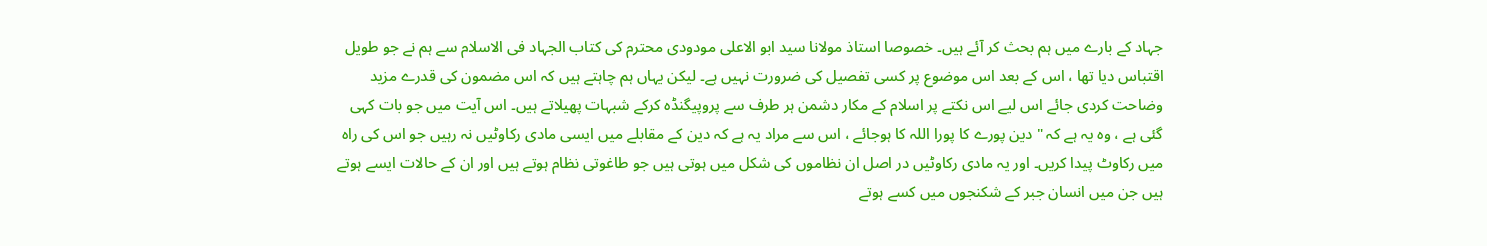جہاد کے بارے میں ہم بحث کر آئے ہیں۔ خصوصا استاذ مولانا سید ابو الاعلی مودودی محترم کی کتاب الجہاد فی الاسلام سے ہم نے جو طویل اقتباس دیا تھا ، اس کے بعد اس موضوع پر کسی تفصیل کی ضرورت نہیں ہے۔ لیکن یہاں ہم چاہتے ہیں کہ اس مضمون کی قدرے مزید وضاحت کردی جائے اس لیے اس نکتے پر اسلام کے مکار دشمن ہر طرف سے پروپیگنڈہ کرکے شبہات پھیلاتے ہیں۔ اس آیت میں جو بات کہی گئی ہے ، وہ یہ ہے کہ " دین پورے کا پورا اللہ کا ہوجائے ، اس سے مراد یہ ہے کہ دین کے مقابلے میں ایسی مادی رکاوٹیں نہ رہیں جو اس کی راہ میں رکاوٹ پیدا کریں۔ اور یہ مادی رکاوٹیں در اصل ان نظاموں کی شکل میں ہوتی ہیں جو طاغوتی نظام ہوتے ہیں اور ان کے حالات ایسے ہوتے ہیں جن میں انسان جبر کے شکنجوں میں کسے ہوتے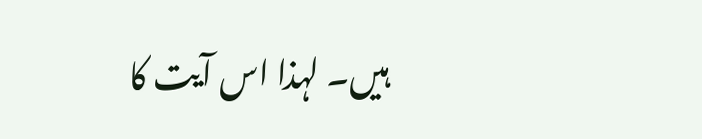ہیں۔ لہذا اس آیت کا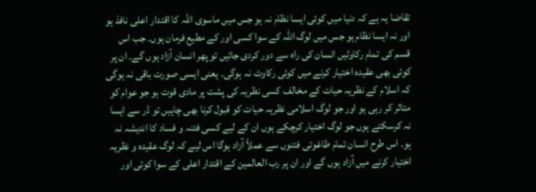تقاضا یہ ہے کہ دنیا میں کوئی ایسا نظام نہ ہو جس میں ماسوی اللہ کا اقتدار اعلی نافذ ہو اور نہ ایسا نظام ہو جس میں لوگ اللہ کے سوا کسی اور کے مطیع فرمان ہوں۔ جب اس قسم کی تمام رکاوٹیں انسان کی راہ سے دور کردی جائیں تو پھر انسان آزاد ہوں گے۔ ان پر کوئی بھی عقیدہ اختیار کرنے میں کوئی رکاوٹ نہ ہوگی۔ یعنی ایسی صورت باقی نہ ہوگی کہ اسلام کے نظریہ حیات کے مخالف کسی نظریہ کی پشت پر مادی قوت ہو جو عوام کو متاثر کر رہی ہو اور جو لوگ اسلامی نظریہ حیات کو قبول کرنا بھی چاہیں تو ڈر سے ایسا نہ کرسکتے ہوں جو لوگ اختیار کرچکے ہوں ان کے لیے کسی فتنہ و فساد کا اندیشہ نہ ہو۔ اس طرح انسان تمام طاغوتی فتنوں سے عملاً آزاد ہوگا اس لیے کہ لوگ عقیدہ و نظریہ اختیار کرنے میں آزاد ہوں گے اور ان پر رب العالمین کے اقتدار اعلی کے سوا کوئی اور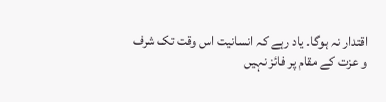اقتدار نہ ہوگا۔ یاد رہے کہ انسانیت اس وقت تک شرف و عزت کے مقام پر فائز نہیں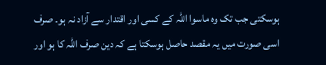ہوسکتی جب تک وہ ماسوا اللہ کے کسی اور اقتدار سے آزاد نہ ہو۔ صرف اسی صورت میں یہ مقصد حاصل ہوسکتا ہے کہ دین صرف اللہ کا ہو اور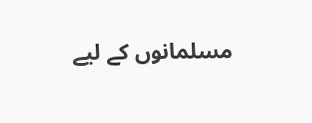مسلمانوں کے لیے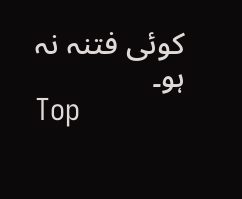کوئی فتنہ نہ ہو۔
Top